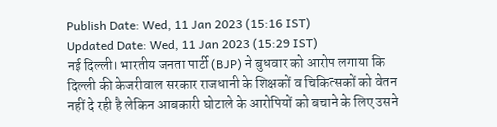Publish Date: Wed, 11 Jan 2023 (15:16 IST)
Updated Date: Wed, 11 Jan 2023 (15:29 IST)
नई दिल्ली। भारतीय जनता पार्टी (BJP) ने बुधवार को आरोप लगाया कि दिल्ली की केजरीवाल सरकार राजधानी के शिक्षकों व चिकित्सकों को वेतन नहीं दे रही है लेकिन आबकारी घोटाले के आरोपियों को बचाने के लिए उसने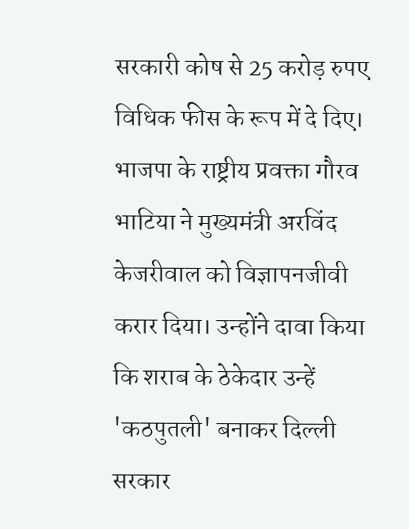सरकारी कोष से 25 करोड़ रुपए विधिक फीस के रूप में दे दिए।
भाजपा के राष्ट्रीय प्रवक्ता गौरव भाटिया ने मुख्यमंत्री अरविंद केजरीवाल को विज्ञापनजीवी करार दिया। उन्होंने दावा किया कि शराब के ठेकेदार उन्हें 'कठपुतली' बनाकर दिल्ली सरकार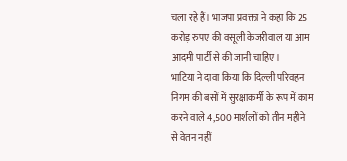चला रहे हैं। भाजपा प्रवक्ता ने कहा कि 25 करोड़ रुपए की वसूली केजरीवाल या आम आदमी पार्टी से की जानी चाहिए।
भाटिया ने दावा किया कि दिल्ली परिवहन निगम की बसों में सुरक्षाकर्मी के रूप में काम करने वाले 4,500 मार्शलों को तीन महीने से वेतन नहीं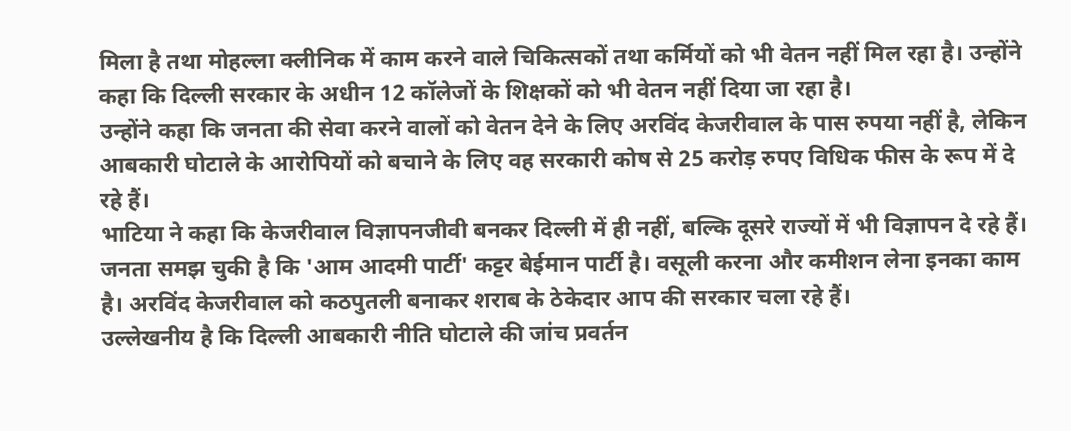मिला है तथा मोहल्ला क्लीनिक में काम करने वाले चिकित्सकों तथा कर्मियों को भी वेतन नहीं मिल रहा है। उन्होंने कहा कि दिल्ली सरकार के अधीन 12 कॉलेजों के शिक्षकों को भी वेतन नहीं दिया जा रहा है।
उन्होंने कहा कि जनता की सेवा करने वालों को वेतन देने के लिए अरविंद केजरीवाल के पास रुपया नहीं है, लेकिन आबकारी घोटाले के आरोपियों को बचाने के लिए वह सरकारी कोष से 25 करोड़ रुपए विधिक फीस के रूप में दे रहे हैं।
भाटिया ने कहा कि केजरीवाल विज्ञापनजीवी बनकर दिल्ली में ही नहीं, बल्कि दूसरे राज्यों में भी विज्ञापन दे रहे हैं। जनता समझ चुकी है कि 'आम आदमी पार्टी' कट्टर बेईमान पार्टी है। वसूली करना और कमीशन लेना इनका काम है। अरविंद केजरीवाल को कठपुतली बनाकर शराब के ठेकेदार आप की सरकार चला रहे हैं।
उल्लेखनीय है कि दिल्ली आबकारी नीति घोटाले की जांच प्रवर्तन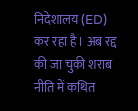निदेशालय (ED) कर रहा है। अब रद्द की जा चुकी शराब नीति में कथित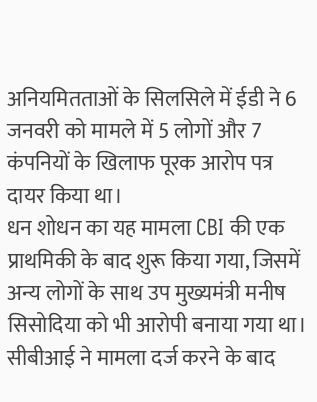अनियमितताओं के सिलसिले में ईडी ने 6 जनवरी को मामले में 5 लोगों और 7 कंपनियों के खिलाफ पूरक आरोप पत्र दायर किया था।
धन शोधन का यह मामला CBI की एक प्राथमिकी के बाद शुरू किया गया, जिसमें अन्य लोगों के साथ उप मुख्यमंत्री मनीष सिसोदिया को भी आरोपी बनाया गया था। सीबीआई ने मामला दर्ज करने के बाद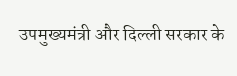उपमुख्यमंत्री और दिल्ली सरकार के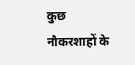कुछ नौकरशाहों के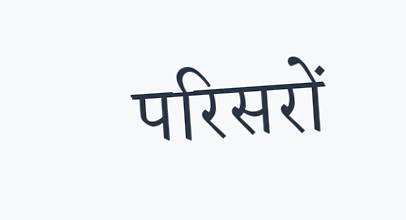परिसरों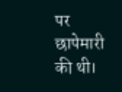पर छापेमारी की थी।